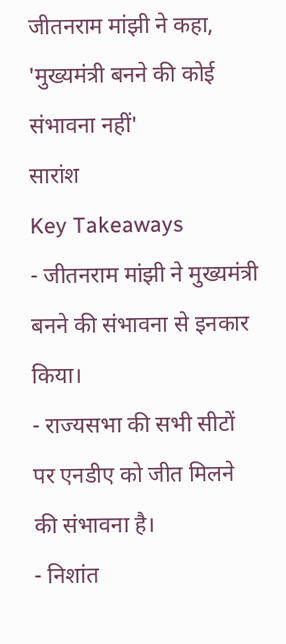जीतनराम मांझी ने कहा, 'मुख्यमंत्री बनने की कोई संभावना नहीं'
सारांश
Key Takeaways
- जीतनराम मांझी ने मुख्यमंत्री बनने की संभावना से इनकार किया।
- राज्यसभा की सभी सीटों पर एनडीए को जीत मिलने की संभावना है।
- निशांत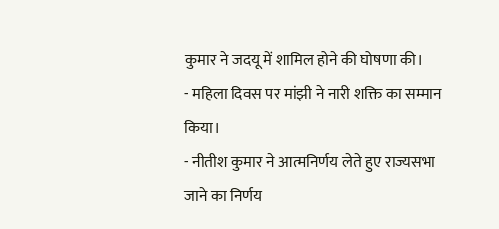कुमार ने जदयू में शामिल होने की घोषणा की।
- महिला दिवस पर मांझी ने नारी शक्ति का सम्मान किया।
- नीतीश कुमार ने आत्मनिर्णय लेते हुए राज्यसभा जाने का निर्णय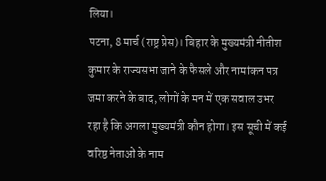लिया।
पटना, 8 मार्च (राष्ट्र प्रेस)। बिहार के मुख्यमंत्री नीतीश कुमार के राज्यसभा जाने के फैसले और नामांकन पत्र जमा करने के बाद, लोगों के मन में एक सवाल उभर रहा है कि अगला मुख्यमंत्री कौन होगा। इस सूची में कई वरिष्ठ नेताओं के नाम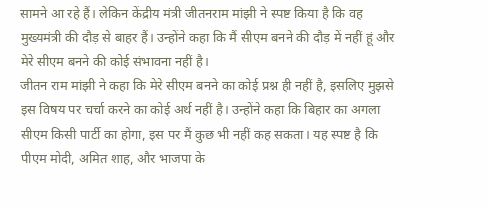सामने आ रहे हैं। लेकिन केंद्रीय मंत्री जीतनराम मांझी ने स्पष्ट किया है कि वह मुख्यमंत्री की दौड़ से बाहर हैं। उन्होंने कहा कि मैं सीएम बनने की दौड़ में नहीं हूं और मेरे सीएम बनने की कोई संभावना नहीं है।
जीतन राम मांझी ने कहा कि मेरे सीएम बनने का कोई प्रश्न ही नहीं है, इसलिए मुझसे इस विषय पर चर्चा करने का कोई अर्थ नहीं है। उन्होंने कहा कि बिहार का अगला सीएम किसी पार्टी का होगा, इस पर मैं कुछ भी नहीं कह सकता। यह स्पष्ट है कि पीएम मोदी, अमित शाह, और भाजपा के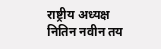राष्ट्रीय अध्यक्ष नितिन नवीन तय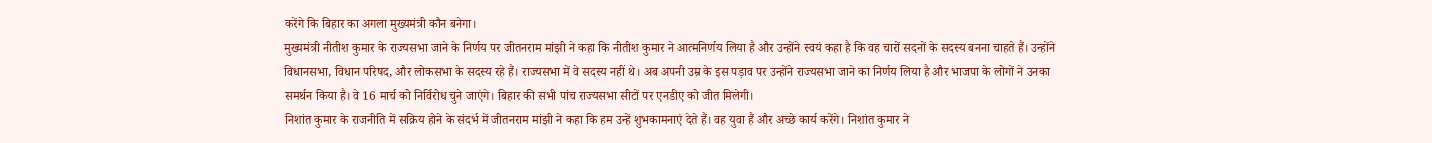करेंगे कि बिहार का अगला मुख्यमंत्री कौन बनेगा।
मुख्यमंत्री नीतीश कुमार के राज्यसभा जाने के निर्णय पर जीतनराम मांझी ने कहा कि नीतीश कुमार ने आत्मनिर्णय लिया है और उन्होंने स्वयं कहा है कि वह चारों सदनों के सदस्य बनना चाहते हैं। उन्होंने विधानसभा, विधान परिषद, और लोकसभा के सदस्य रहे हैं। राज्यसभा में वे सदस्य नहीं थे। अब अपनी उम्र के इस पड़ाव पर उन्होंने राज्यसभा जाने का निर्णय लिया है और भाजपा के लोगों ने उनका समर्थन किया है। वे 16 मार्च को निर्विरोध चुने जाएंगे। बिहार की सभी पांच राज्यसभा सीटों पर एनडीए को जीत मिलेगी।
निशांत कुमार के राजनीति में सक्रिय होने के संदर्भ में जीतनराम मांझी ने कहा कि हम उन्हें शुभकामनाएं देते हैं। वह युवा हैं और अच्छे कार्य करेंगे। निशांत कुमार ने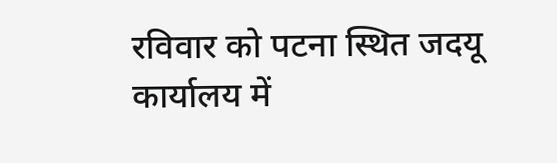रविवार को पटना स्थित जदयू कार्यालय में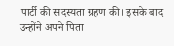पार्टी की सदस्यता ग्रहण की। इसके बाद उन्होंने अपने पिता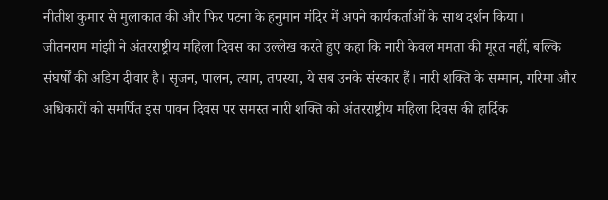नीतीश कुमार से मुलाकात की और फिर पटना के हनुमान मंदिर में अपने कार्यकर्ताओं के साथ दर्शन किया।
जीतनराम मांझी ने अंतरराष्ट्रीय महिला दिवस का उल्लेख करते हुए कहा कि नारी केवल ममता की मूरत नहीं, बल्कि संघर्षों की अडिग दीवार है। सृजन, पालन, त्याग, तपस्या, ये सब उनके संस्कार हैं। नारी शक्ति के सम्मान, गरिमा और अधिकारों को समर्पित इस पावन दिवस पर समस्त नारी शक्ति को अंतरराष्ट्रीय महिला दिवस की हार्दिक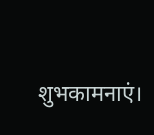शुभकामनाएं।